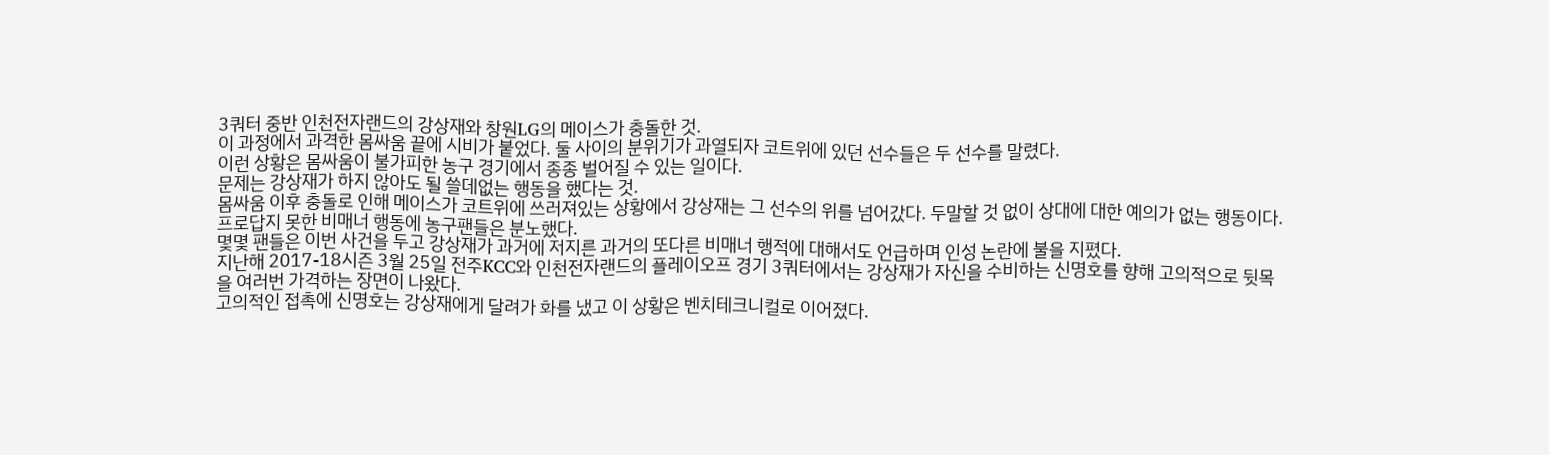3쿼터 중반 인천전자랜드의 강상재와 창원LG의 메이스가 충돌한 것.
이 과정에서 과격한 몸싸움 끝에 시비가 붙었다. 둘 사이의 분위기가 과열되자 코트위에 있던 선수들은 두 선수를 말렸다.
이런 상황은 몸싸움이 불가피한 농구 경기에서 종종 벌어질 수 있는 일이다.
문제는 강상재가 하지 않아도 될 쓸데없는 행동을 했다는 것.
몸싸움 이후 충돌로 인해 메이스가 코트위에 쓰러져있는 상황에서 강상재는 그 선수의 위를 넘어갔다. 두말할 것 없이 상대에 대한 예의가 없는 행동이다.
프로답지 못한 비매너 행동에 농구팬들은 분노했다.
몇몇 팬들은 이번 사건을 두고 강상재가 과거에 저지른 과거의 또다른 비매너 행적에 대해서도 언급하며 인성 논란에 불을 지폈다.
지난해 2017-18시즌 3월 25일 전주KCC와 인천전자랜드의 플레이오프 경기 3쿼터에서는 강상재가 자신을 수비하는 신명호를 향해 고의적으로 뒷목을 여러번 가격하는 장면이 나왔다.
고의적인 접촉에 신명호는 강상재에게 달려가 화를 냈고 이 상황은 벤치테크니컬로 이어졌다.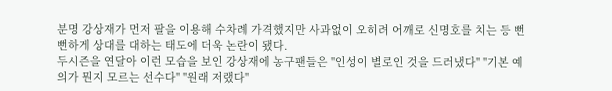분명 강상재가 먼저 팔을 이용해 수차례 가격했지만 사과없이 오히려 어깨로 신명호를 치는 등 뻔뻔하게 상대를 대하는 태도에 더욱 논란이 됐다.
두시즌을 연달아 이런 모습을 보인 강상재에 농구팬들은 "인성이 별로인 것을 드러냈다" "기본 예의가 뭔지 모르는 선수다" "원래 저랬다"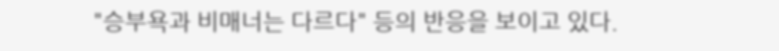"승부욕과 비매너는 다르다" 등의 반응을 보이고 있다.